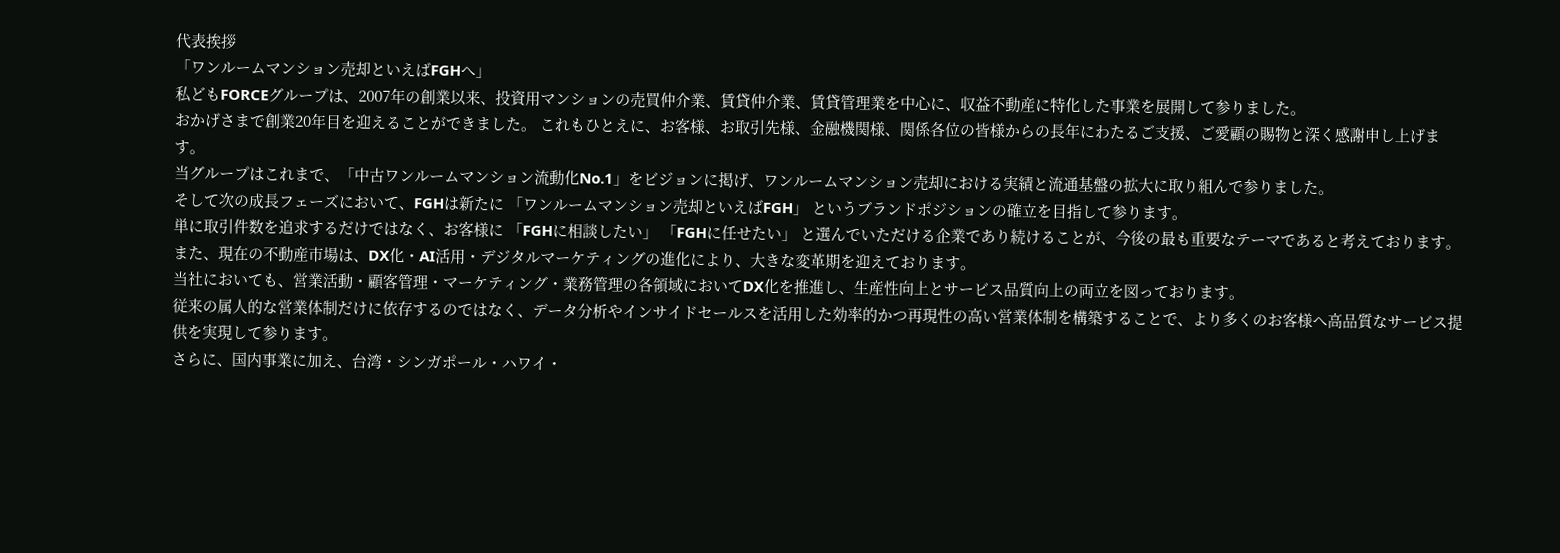代表挨拶
「ワンルームマンション売却といえばFGHへ」
私どもFORCEグループは、2007年の創業以来、投資用マンションの売買仲介業、賃貸仲介業、賃貸管理業を中心に、収益不動産に特化した事業を展開して参りました。
おかげさまで創業20年目を迎えることができました。 これもひとえに、お客様、お取引先様、金融機関様、関係各位の皆様からの長年にわたるご支援、ご愛顧の賜物と深く感謝申し上げます。
当グループはこれまで、「中古ワンルームマンション流動化No.1」をビジョンに掲げ、ワンルームマンション売却における実績と流通基盤の拡大に取り組んで参りました。
そして次の成長フェーズにおいて、FGHは新たに 「ワンルームマンション売却といえばFGH」 というブランドポジションの確立を目指して参ります。
単に取引件数を追求するだけではなく、お客様に 「FGHに相談したい」 「FGHに任せたい」 と選んでいただける企業であり続けることが、今後の最も重要なテーマであると考えております。
また、現在の不動産市場は、DX化・AI活用・デジタルマーケティングの進化により、大きな変革期を迎えております。
当社においても、営業活動・顧客管理・マーケティング・業務管理の各領域においてDX化を推進し、生産性向上とサービス品質向上の両立を図っております。
従来の属人的な営業体制だけに依存するのではなく、データ分析やインサイドセールスを活用した効率的かつ再現性の高い営業体制を構築することで、より多くのお客様へ高品質なサービス提供を実現して参ります。
さらに、国内事業に加え、台湾・シンガポール・ハワイ・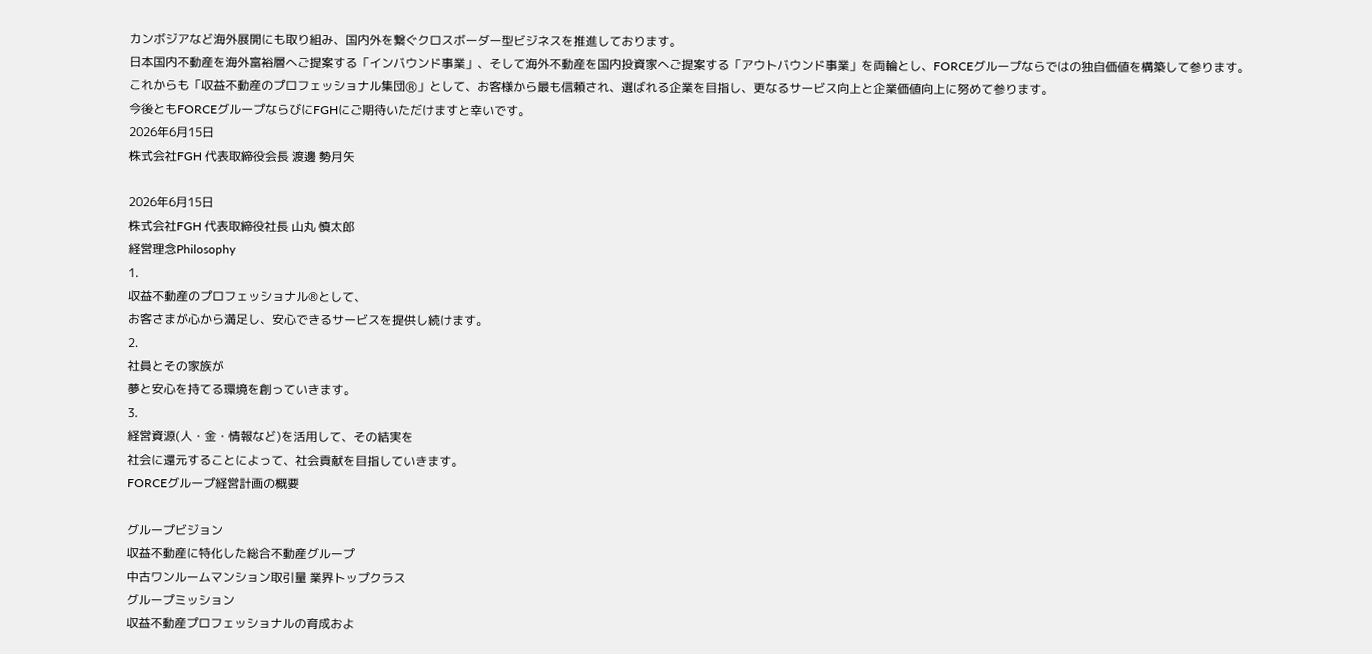カンボジアなど海外展開にも取り組み、国内外を繋ぐクロスボーダー型ビジネスを推進しております。
日本国内不動産を海外富裕層へご提案する「インバウンド事業」、そして海外不動産を国内投資家へご提案する「アウトバウンド事業」を両輪とし、FORCEグループならではの独自価値を構築して参ります。
これからも「収益不動産のプロフェッショナル集団Ⓡ」として、お客様から最も信頼され、選ばれる企業を目指し、更なるサービス向上と企業価値向上に努めて参ります。
今後ともFORCEグループならびにFGHにご期待いただけますと幸いです。
2026年6月15日
株式会社FGH 代表取締役会長 渡邊 勢月矢

2026年6月15日
株式会社FGH 代表取締役社長 山丸 慎太郎
経営理念Philosophy
1.
収益不動産のプロフェッショナル®として、
お客さまが心から満足し、安心できるサービスを提供し続けます。
2.
社員とその家族が
夢と安心を持てる環境を創っていきます。
3.
経営資源(人・金・情報など)を活用して、その結実を
社会に還元することによって、社会貢献を目指していきます。
FORCEグループ経営計画の概要

グループビジョン
収益不動産に特化した総合不動産グループ
中古ワンルームマンション取引量 業界トップクラス
グループミッション
収益不動産プロフェッショナルの育成およ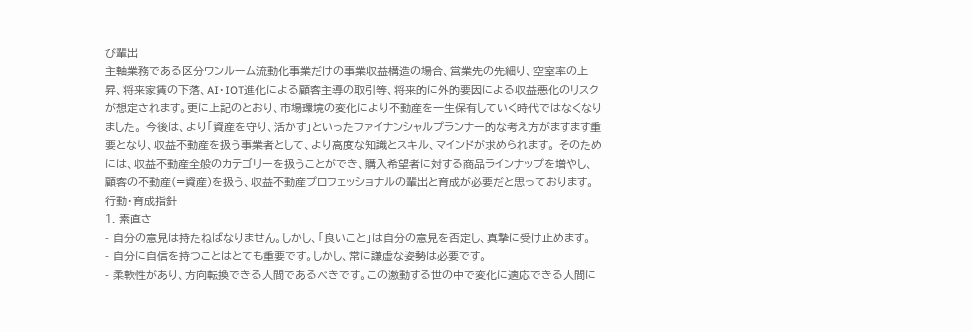び輩出
主軸業務である区分ワンルーム流動化事業だけの事業収益構造の場合、営業先の先細り、空室率の上昇、将来家賃の下落、AI・IOT進化による顧客主導の取引等、将来的に外的要因による収益悪化のリスクが想定されます。更に上記のとおり、市場環境の変化により不動産を一生保有していく時代ではなくなりました。 今後は、より「資産を守り、活かす」といったファイナンシャルプランナー的な考え方がますます重要となり、収益不動産を扱う事業者として、より高度な知識とスキル、マインドが求められます。 そのためには、収益不動産全般のカテゴリーを扱うことができ、購入希望者に対する商品ラインナップを増やし、顧客の不動産(=資産)を扱う、収益不動産プロフェッショナルの輩出と育成が必要だと思っております。行動・育成指針
1. 素直さ
- 自分の意見は持たねばなりません。しかし、「良いこと」は自分の意見を否定し、真摯に受け止めます。
- 自分に自信を持つことはとても重要です。しかし、常に謙虚な姿勢は必要です。
- 柔軟性があり、方向転換できる人間であるべきです。この激動する世の中で変化に適応できる人間に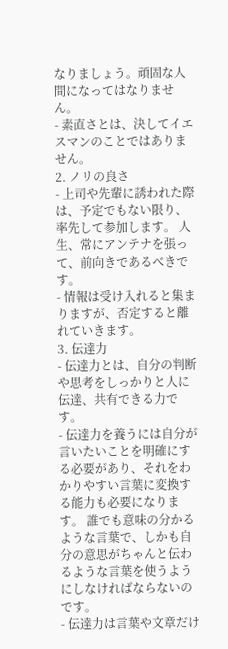なりましょう。頑固な人間になってはなりません。
- 素直さとは、決してイエスマンのことではありません。
2. ノリの良さ
- 上司や先輩に誘われた際は、予定でもない限り、率先して参加します。 人生、常にアンテナを張って、前向きであるべきです。
- 情報は受け入れると集まりますが、否定すると離れていきます。
3. 伝達力
- 伝達力とは、自分の判断や思考をしっかりと人に伝達、共有できる力です。
- 伝達力を養うには自分が言いたいことを明確にする必要があり、それをわかりやすい言葉に変換する能力も必要になります。 誰でも意味の分かるような言葉で、しかも自分の意思がちゃんと伝わるような言葉を使うようにしなければならないのです。
- 伝達力は言葉や文章だけ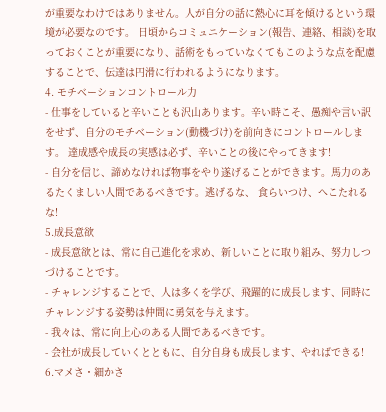が重要なわけではありません。人が自分の話に熱心に耳を傾けるという環境が必要なのです。 日頃からコミュニケーション(報告、連絡、相談)を取っておくことが重要になり、話術をもっていなくてもこのような点を配慮することで、伝達は円滑に行われるようになります。
4. モチベーションコントロール力
- 仕事をしていると辛いことも沢山あります。辛い時こそ、愚痴や言い訳をせず、自分のモチベーション(動機づけ)を前向きにコントロールします。 達成感や成長の実感は必ず、辛いことの後にやってきます!
- 自分を信じ、諦めなければ物事をやり遂げることができます。馬力のあるたくましい人間であるべきです。逃げるな、 食らいつけ、へこたれるな!
5.成長意欲
- 成長意欲とは、常に自己進化を求め、新しいことに取り組み、努力しつづけることです。
- チャレンジすることで、人は多くを学び、飛躍的に成長します、同時にチャレンジする姿勢は仲間に勇気を与えます。
- 我々は、常に向上心のある人間であるべきです。
- 会社が成長していくとともに、自分自身も成長します、やればできる!
6.マメさ・細かさ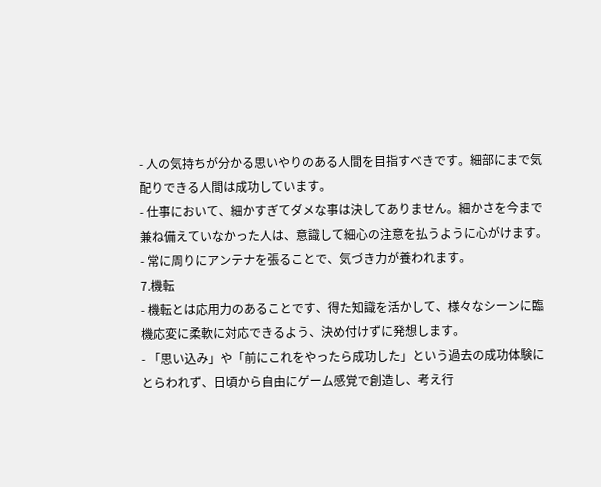- 人の気持ちが分かる思いやりのある人間を目指すべきです。細部にまで気配りできる人間は成功しています。
- 仕事において、細かすぎてダメな事は決してありません。細かさを今まで兼ね備えていなかった人は、意識して細心の注意を払うように心がけます。
- 常に周りにアンテナを張ることで、気づき力が養われます。
7.機転
- 機転とは応用力のあることです、得た知識を活かして、様々なシーンに臨機応変に柔軟に対応できるよう、決め付けずに発想します。
- 「思い込み」や「前にこれをやったら成功した」という過去の成功体験にとらわれず、日頃から自由にゲーム感覚で創造し、考え行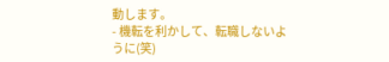動します。
- 機転を利かして、転職しないように(笑)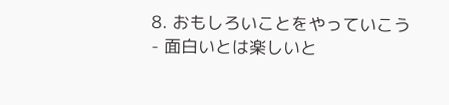8. おもしろいことをやっていこう
- 面白いとは楽しいと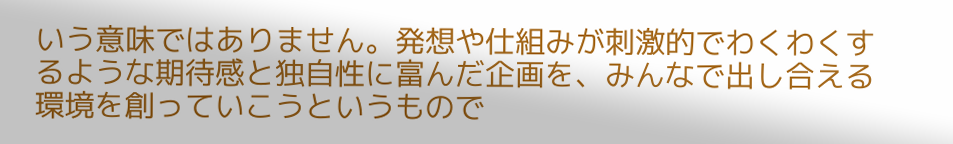いう意味ではありません。発想や仕組みが刺激的でわくわくするような期待感と独自性に富んだ企画を、みんなで出し合える環境を創っていこうというもので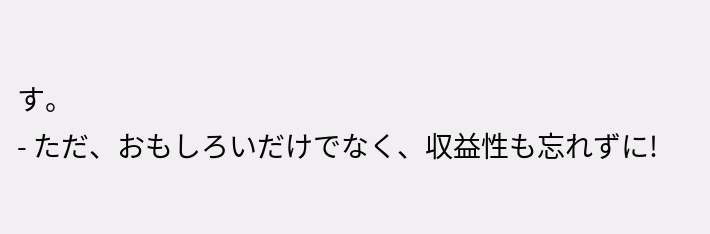す。
- ただ、おもしろいだけでなく、収益性も忘れずに!